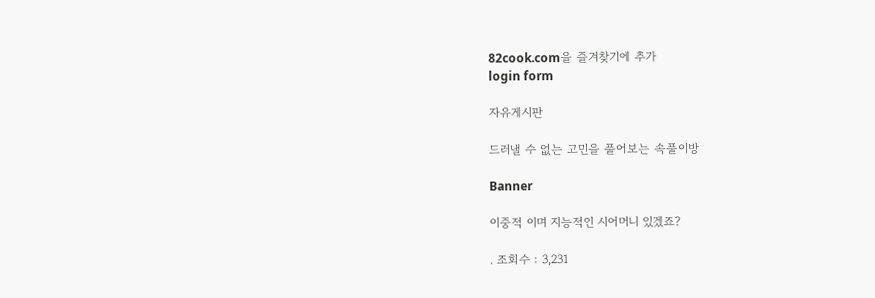82cook.com을 즐겨찾기에 추가
login form

자유게시판

드러낼 수 없는 고민을 풀어보는 속풀이방

Banner

이중적 이며 지능적인 시어머니 있겠죠?

. 조회수 : 3,231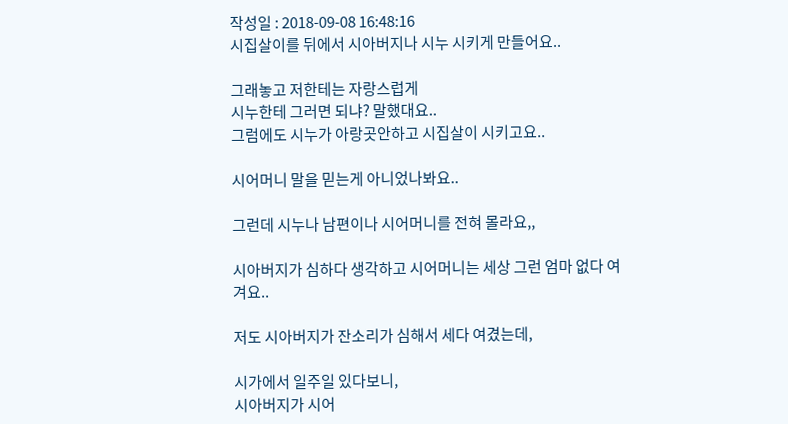작성일 : 2018-09-08 16:48:16
시집살이를 뒤에서 시아버지나 시누 시키게 만들어요..

그래놓고 저한테는 자랑스럽게
시누한테 그러면 되냐? 말했대요..
그럼에도 시누가 아랑곳안하고 시집살이 시키고요..

시어머니 말을 믿는게 아니었나봐요..

그런데 시누나 남편이나 시어머니를 전혀 몰라요,,

시아버지가 심하다 생각하고 시어머니는 세상 그런 엄마 없다 여겨요..

저도 시아버지가 잔소리가 심해서 세다 여겼는데,

시가에서 일주일 있다보니,
시아버지가 시어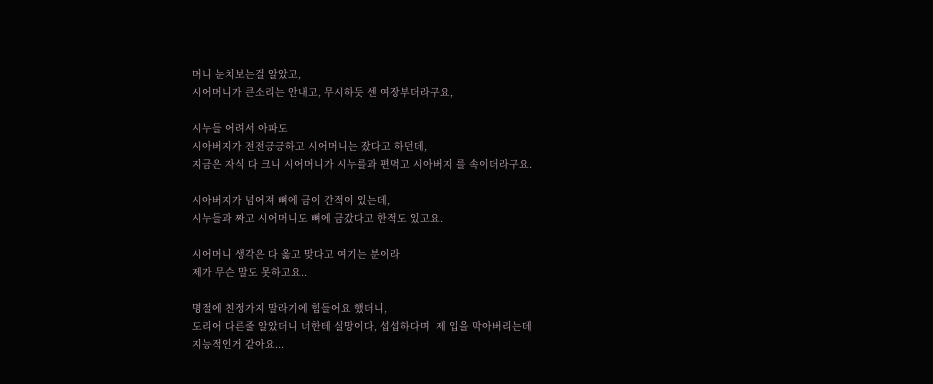머니 눈치보는걸 알았고,
시어머니가 큰소리는 안내고, 무시하듯 센 여장부더라구요,

시누들 어려서 아파도
시아버지가 전전긍긍하고 시어머니는 잤다고 하던데,
지금은 자식 다 크니 시어머니가 시누를과 편먹고 시아버지 를 속이더라구요.

시아버지가 넘어져 뼈에 금이 간적이 있는데,
시누들과 짜고 시어머니도 뼈에 금갔다고 한적도 있고요.

시어머니 생각은 다 옳고 맞다고 여기는 분이라
제가 무슨 말도 못하고요..

명절에 친정가지 말라기에 힘들어요 했더니,
도리어 다른줄 알았더니 너한테 실망이다, 섭섭하다며  제 입을 막아버리는데
지능적인거 같아요...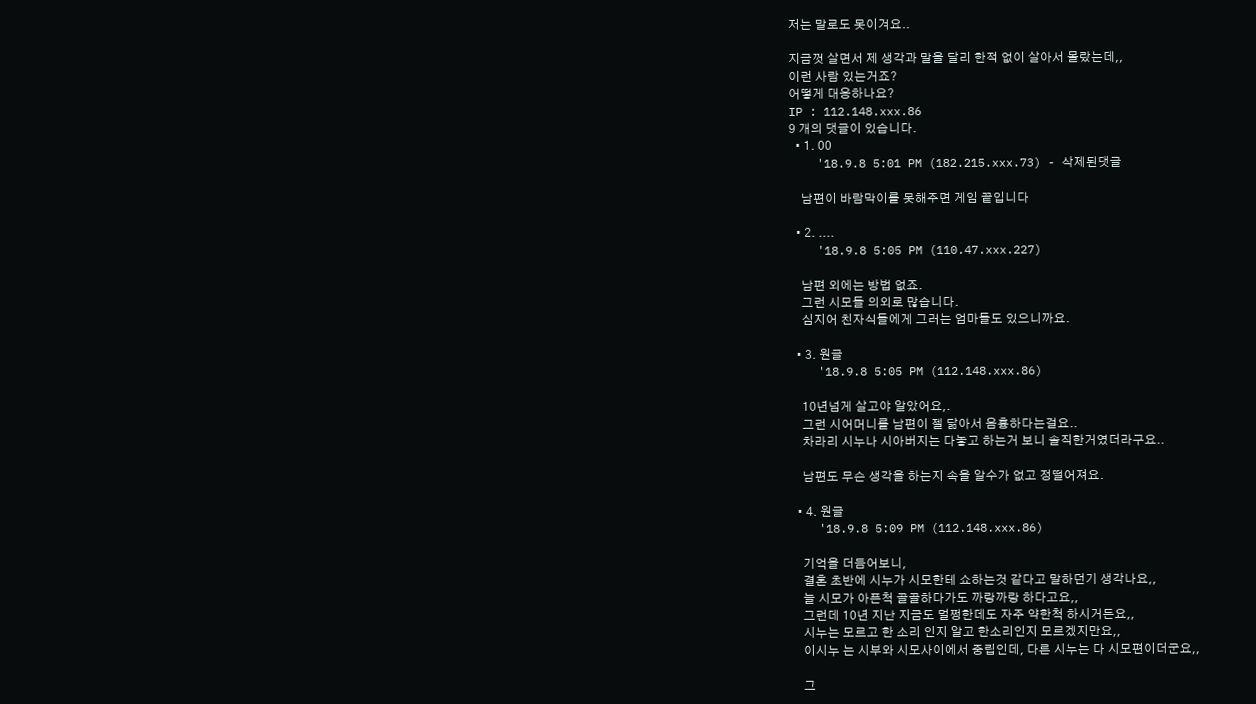저는 말로도 못이겨요..

지금껏 살면서 제 생각과 말을 달리 한적 없이 살아서 몰랐는데,,
이런 사람 있는거죠?
어떻게 대응하나요?
IP : 112.148.xxx.86
9 개의 댓글이 있습니다.
  • 1. 00
    '18.9.8 5:01 PM (182.215.xxx.73) - 삭제된댓글

    남편이 바람막이를 못해주면 게임 끝입니다

  • 2. ....
    '18.9.8 5:05 PM (110.47.xxx.227)

    남편 외에는 방법 없죠.
    그런 시모들 의외로 많습니다.
    심지어 친자식들에게 그러는 엄마들도 있으니까요.

  • 3. 원글
    '18.9.8 5:05 PM (112.148.xxx.86)

    10년넘게 살고야 알았어요,.
    그런 시어머니를 남편이 젤 닮아서 음흉하다는걸요..
    차라리 시누나 시아버지는 다놓고 하는거 보니 솔직한거였더라구요..

    남편도 무슨 생각을 하는지 속을 알수가 없고 정떨어져요.

  • 4. 원글
    '18.9.8 5:09 PM (112.148.xxx.86)

    기억을 더듬어보니,
    결혼 초반에 시누가 시모한테 쇼하는것 같다고 말하던기 생각나요,,
    늘 시모가 아픈척 골골하다가도 까랑까랑 하다고요,,
    그런데 10년 지난 지금도 멀쩡한데도 자주 약한척 하시거든요,,
    시누는 모르고 한 소리 인지 알고 한소리인지 모르겠지만요,,
    이시누 는 시부와 시모사이에서 중립인데, 다른 시누는 다 시모편이더군요,,

    그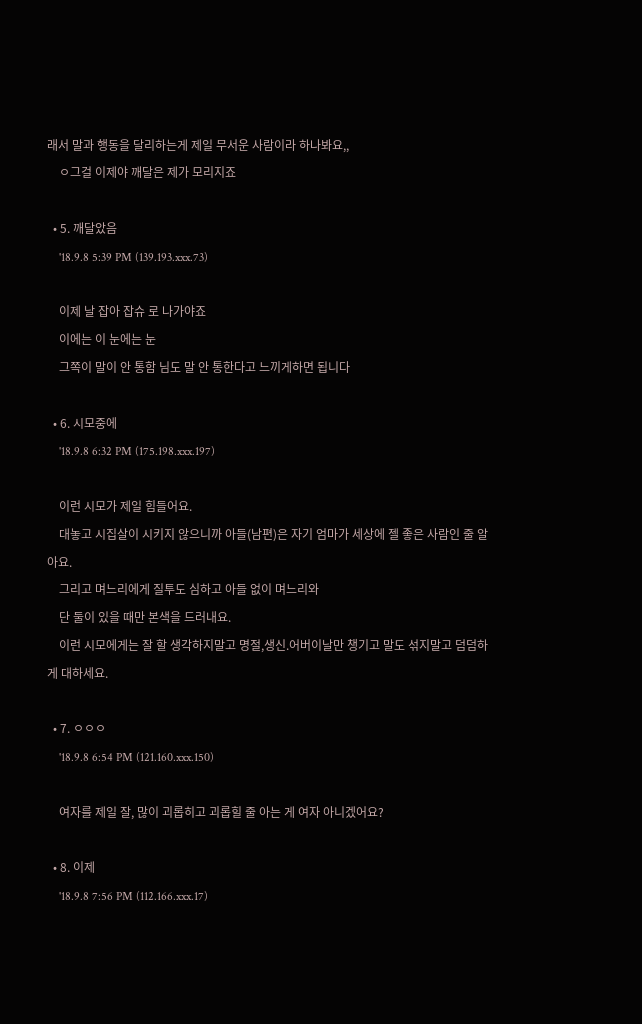래서 말과 행동을 달리하는게 제일 무서운 사람이라 하나봐요,,
    ㅇ그걸 이제야 깨달은 제가 모리지죠

  • 5. 깨달았음
    '18.9.8 5:39 PM (139.193.xxx.73)

    이제 날 잡아 잡슈 로 나가야죠
    이에는 이 눈에는 눈
    그쪽이 말이 안 통함 님도 말 안 통한다고 느끼게하면 됩니다

  • 6. 시모중에
    '18.9.8 6:32 PM (175.198.xxx.197)

    이런 시모가 제일 힘들어요.
    대놓고 시집살이 시키지 않으니까 아들(남편)은 자기 엄마가 세상에 젤 좋은 사람인 줄 알아요.
    그리고 며느리에게 질투도 심하고 아들 없이 며느리와
    단 둘이 있을 때만 본색을 드러내요.
    이런 시모에게는 잘 할 생각하지말고 명절,생신.어버이날만 챙기고 말도 섞지말고 덤덤하게 대하세요.

  • 7. ㅇㅇㅇ
    '18.9.8 6:54 PM (121.160.xxx.150)

    여자를 제일 잘, 많이 괴롭히고 괴롭힐 줄 아는 게 여자 아니겠어요?

  • 8. 이제
    '18.9.8 7:56 PM (112.166.xxx.17)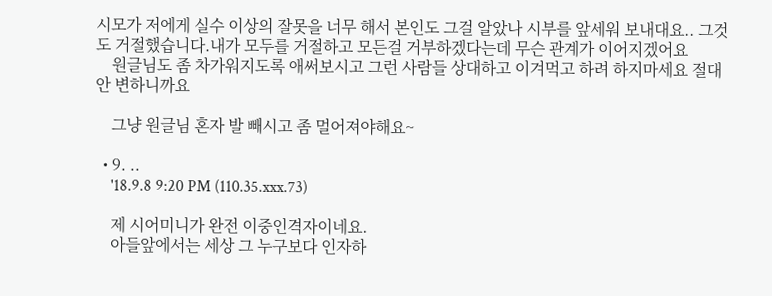시모가 저에게 실수 이상의 잘못을 너무 해서 본인도 그걸 알았나 시부를 앞세워 보내대요.. 그것도 거절했습니다.내가 모두를 거절하고 모든걸 거부하겠다는데 무슨 관계가 이어지겠어요
    원글님도 좀 차가워지도록 애써보시고 그런 사람들 상대하고 이겨먹고 하려 하지마세요 절대 안 변하니까요

    그냥 원글님 혼자 발 빼시고 좀 멀어져야해요~

  • 9. ..
    '18.9.8 9:20 PM (110.35.xxx.73)

    제 시어미니가 완전 이중인격자이네요.
    아들앞에서는 세상 그 누구보다 인자하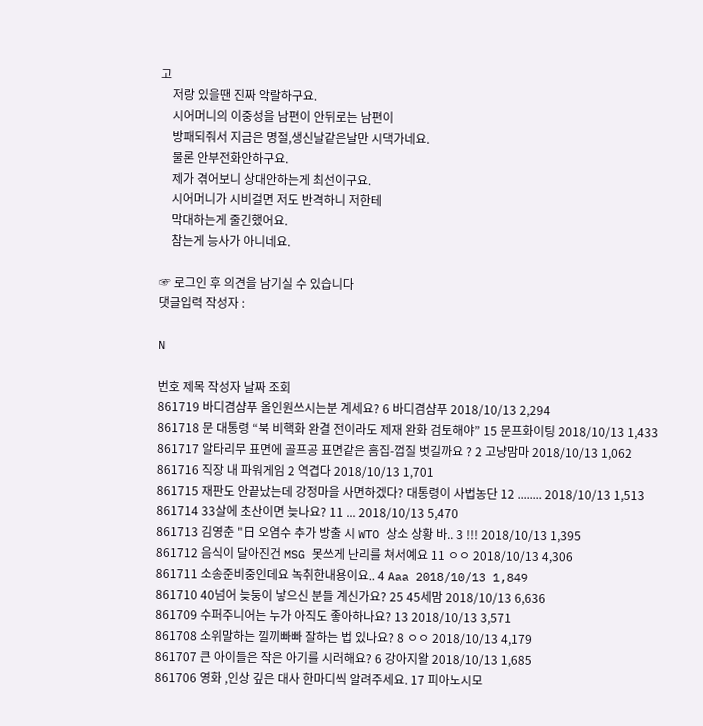고
    저랑 있을땐 진짜 악랄하구요.
    시어머니의 이중성을 남편이 안뒤로는 남편이
    방패되줘서 지금은 명절,생신날같은날만 시댁가네요.
    물론 안부전화안하구요.
    제가 겪어보니 상대안하는게 최선이구요.
    시어머니가 시비걸면 저도 반격하니 저한테
    막대하는게 줄긴했어요.
    참는게 능사가 아니네요.

☞ 로그인 후 의견을 남기실 수 있습니다
댓글입력 작성자 :

N

번호 제목 작성자 날짜 조회
861719 바디겸샴푸 올인원쓰시는분 계세요? 6 바디겸샴푸 2018/10/13 2,294
861718 문 대통령 “북 비핵화 완결 전이라도 제재 완화 검토해야” 15 문프화이팅 2018/10/13 1,433
861717 알타리무 표면에 골프공 표면같은 흠집-껍질 벗길까요 ? 2 고냥맘마 2018/10/13 1,062
861716 직장 내 파워게임 2 역겹다 2018/10/13 1,701
861715 재판도 안끝났는데 강정마을 사면하겠다? 대통령이 사법농단 12 ........ 2018/10/13 1,513
861714 33살에 초산이면 늦나요? 11 ... 2018/10/13 5,470
861713 김영춘 "日 오염수 추가 방출 시 WTO 상소 상황 바.. 3 !!! 2018/10/13 1,395
861712 음식이 달아진건 MSG 못쓰게 난리를 쳐서예요 11 ㅇㅇ 2018/10/13 4,306
861711 소송준비중인데요 녹취한내용이요.. 4 Aaa 2018/10/13 1,849
861710 40넘어 늦둥이 낳으신 분들 계신가요? 25 45세맘 2018/10/13 6,636
861709 수퍼주니어는 누가 아직도 좋아하나요? 13 2018/10/13 3,571
861708 소위말하는 낄끼빠빠 잘하는 법 있나요? 8 ㅇㅇ 2018/10/13 4,179
861707 큰 아이들은 작은 아기를 시러해요? 6 강아지왈 2018/10/13 1,685
861706 영화 ,인상 깊은 대사 한마디씩 알려주세요. 17 피아노시모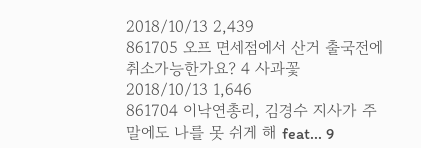2018/10/13 2,439
861705 오프 면세점에서 산거 출국전에 취소가능한가요? 4 사과꽃 2018/10/13 1,646
861704 이낙연총리, 김경수 지사가 주말에도 나를 못 쉬게 해 feat... 9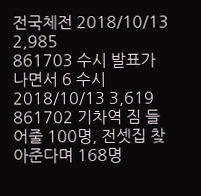전국체전 2018/10/13 2,985
861703 수시 발표가 나면서 6 수시 2018/10/13 3,619
861702 기차역 짐 들어줄 100명, 전셋집 찾아준다며 168명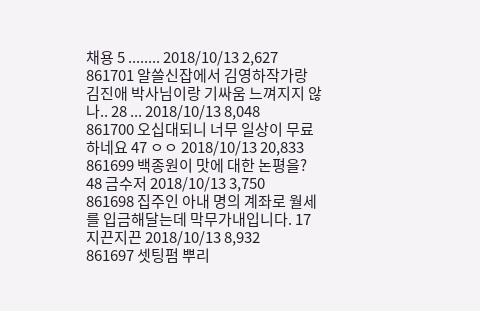채용 5 ........ 2018/10/13 2,627
861701 알쓸신잡에서 김영하작가랑 김진애 박사님이랑 기싸움 느껴지지 않나.. 28 ... 2018/10/13 8,048
861700 오십대되니 너무 일상이 무료하네요 47 ㅇㅇ 2018/10/13 20,833
861699 백종원이 맛에 대한 논평을? 48 금수저 2018/10/13 3,750
861698 집주인 아내 명의 계좌로 월세를 입금해달는데 막무가내입니다. 17 지끈지끈 2018/10/13 8,932
861697 셋팅펌 뿌리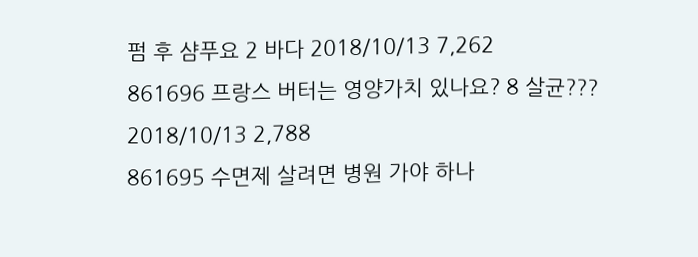펌 후 샴푸요 2 바다 2018/10/13 7,262
861696 프랑스 버터는 영양가치 있나요? 8 살균??? 2018/10/13 2,788
861695 수면제 살려면 병원 가야 하나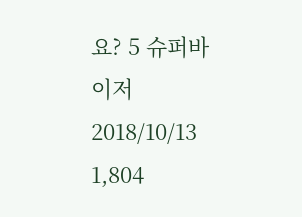요? 5 슈퍼바이저 2018/10/13 1,804